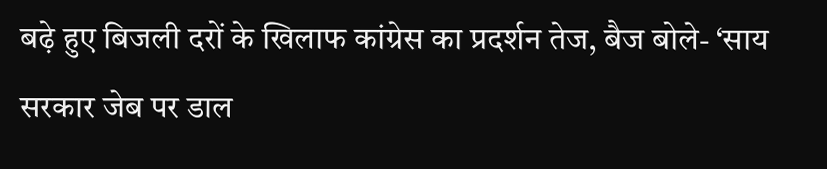बढ़े हुए बिजली दरों के खिलाफ कांग्रेस का प्रदर्शन तेज, बैज बोले- ‘साय सरकार जेब पर डाल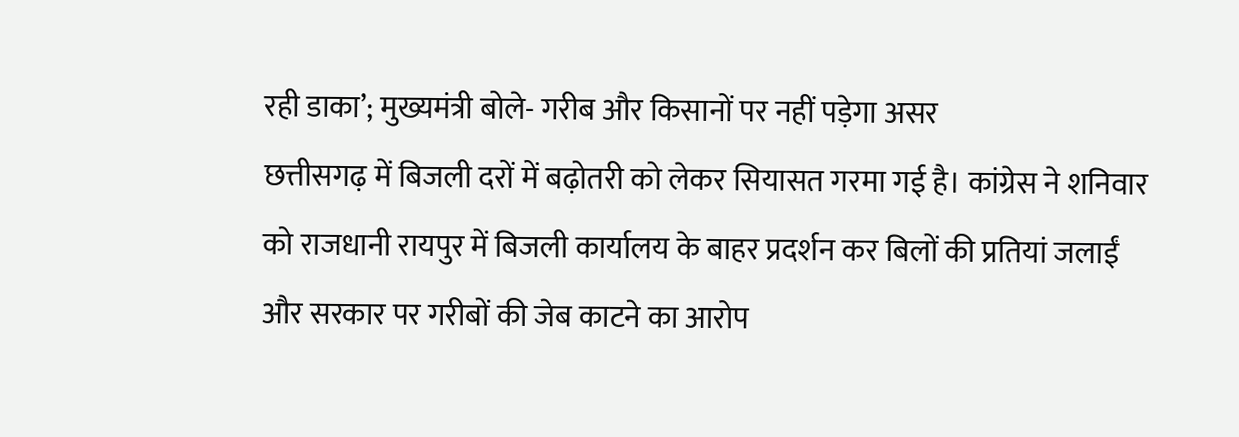रही डाका’; मुख्यमंत्री बोले- गरीब और किसानों पर नहीं पड़ेगा असर
छत्तीसगढ़ में बिजली दरों में बढ़ोतरी को लेकर सियासत गरमा गई है। कांग्रेस ने शनिवार को राजधानी रायपुर में बिजली कार्यालय के बाहर प्रदर्शन कर बिलों की प्रतियां जलाईं और सरकार पर गरीबों की जेब काटने का आरोप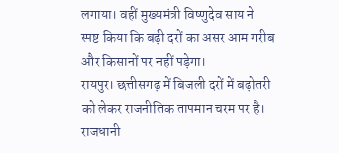लगाया। वहीं मुख्यमंत्री विष्णुदेव साय ने स्पष्ट किया कि बढ़ी दरों का असर आम गरीब और किसानों पर नहीं पड़ेगा।
रायपुर। छत्तीसगढ़ में बिजली दरों में बढ़ोतरी को लेकर राजनीतिक तापमान चरम पर है। राजधानी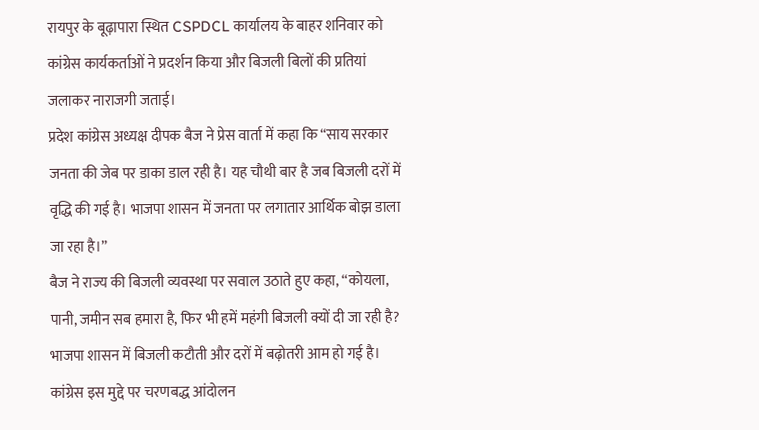रायपुर के बूढ़ापारा स्थित CSPDCL कार्यालय के बाहर शनिवार को कांग्रेस कार्यकर्ताओं ने प्रदर्शन किया और बिजली बिलों की प्रतियां जलाकर नाराजगी जताई।
प्रदेश कांग्रेस अध्यक्ष दीपक बैज ने प्रेस वार्ता में कहा कि “साय सरकार जनता की जेब पर डाका डाल रही है। यह चौथी बार है जब बिजली दरों में वृद्धि की गई है। भाजपा शासन में जनता पर लगातार आर्थिक बोझ डाला जा रहा है।”
बैज ने राज्य की बिजली व्यवस्था पर सवाल उठाते हुए कहा, “कोयला, पानी, जमीन सब हमारा है, फिर भी हमें महंगी बिजली क्यों दी जा रही है? भाजपा शासन में बिजली कटौती और दरों में बढ़ोतरी आम हो गई है। कांग्रेस इस मुद्दे पर चरणबद्ध आंदोलन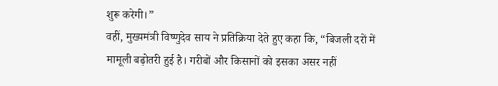शुरू करेगी।”
वहीं, मुख्यमंत्री विष्णुदेव साय ने प्रतिक्रिया देते हुए कहा कि, “बिजली दरों में मामूली बढ़ोतरी हुई है। गरीबों और किसानों को इसका असर नहीं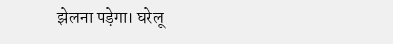झेलना पड़ेगा। घरेलू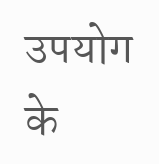उपयोग के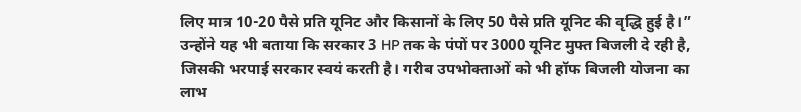लिए मात्र 10-20 पैसे प्रति यूनिट और किसानों के लिए 50 पैसे प्रति यूनिट की वृद्धि हुई है।”
उन्होंने यह भी बताया कि सरकार 3 HP तक के पंपों पर 3000 यूनिट मुफ्त बिजली दे रही है, जिसकी भरपाई सरकार स्वयं करती है। गरीब उपभोक्ताओं को भी हॉफ बिजली योजना का लाभ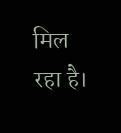मिल रहा है।